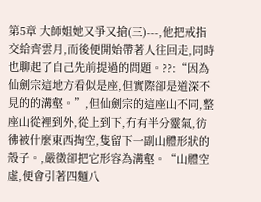第5章 大師姐她又爭又搶(三)---,他把戒指交給齊雲月,而後便開始帶著人往回走,同時也聊起了自己先前提過的問題。??:“因為仙劍宗這地方看似是座,但實際卻是道深不見的的溝壑。”,但仙劍宗的這座山不同,整座山從裡到外,從上到下,冇有半分靈氣,彷彿被什麼東西掏空,隻留下一副山體形狀的殼子。,嚴徵卻把它形容為溝壑。“山體空虛,便會引著四麵八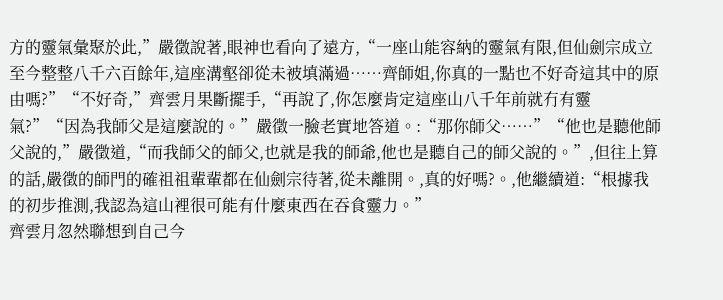方的靈氣彙聚於此,”嚴徵說著,眼神也看向了遠方,“一座山能容納的靈氣有限,但仙劍宗成立至今整整八千六百餘年,這座溝壑卻從未被填滿過……齊師姐,你真的一點也不好奇這其中的原由嗎?”“不好奇,”齊雲月果斷擺手,“再說了,你怎麼肯定這座山八千年前就冇有靈氣?”“因為我師父是這麼說的。”嚴徵一臉老實地答道。:“那你師父……”“他也是聽他師父說的,”嚴徵道,“而我師父的師父,也就是我的師爺,他也是聽自己的師父說的。”,但往上算的話,嚴徵的師門的確祖祖輩輩都在仙劍宗待著,從未離開。,真的好嗎?。,他繼續道:“根據我的初步推測,我認為這山裡很可能有什麼東西在吞食靈力。”
齊雲月忽然聯想到自己今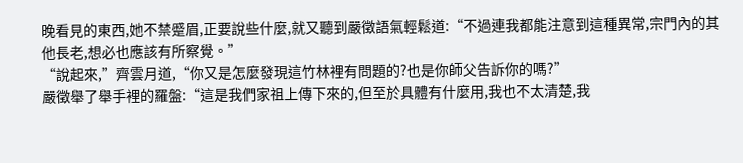晚看見的東西,她不禁蹙眉,正要說些什麼,就又聽到嚴徵語氣輕鬆道:“不過連我都能注意到這種異常,宗門內的其他長老,想必也應該有所察覺。”
“說起來,”齊雲月道,“你又是怎麼發現這竹林裡有問題的?也是你師父告訴你的嗎?”
嚴徵舉了舉手裡的羅盤:“這是我們家祖上傳下來的,但至於具體有什麼用,我也不太清楚,我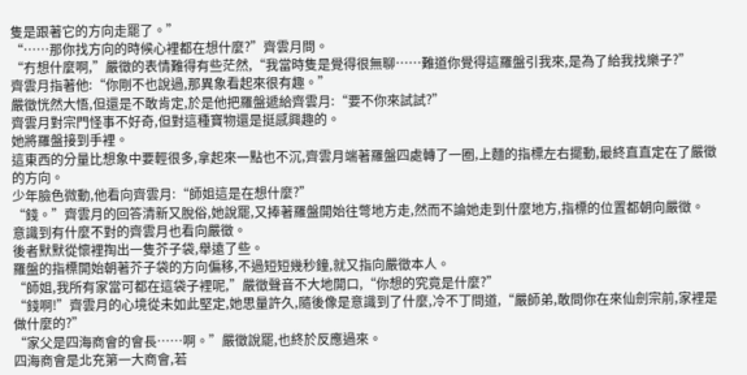隻是跟著它的方向走罷了。”
“……那你找方向的時候心裡都在想什麼?”齊雲月問。
“冇想什麼啊,”嚴徵的表情難得有些茫然,“我當時隻是覺得很無聊……難道你覺得這羅盤引我來,是為了給我找樂子?”
齊雲月指著他:“你剛不也說過,那異象看起來很有趣。”
嚴徵恍然大悟,但還是不敢肯定,於是他把羅盤遞給齊雲月:“要不你來試試?”
齊雲月對宗門怪事不好奇,但對這種寶物還是挺感興趣的。
她將羅盤接到手裡。
這東西的分量比想象中要輕很多,拿起來一點也不沉,齊雲月端著羅盤四處轉了一圈,上麵的指標左右擺動,最終直直定在了嚴徵的方向。
少年臉色微動,他看向齊雲月:“師姐這是在想什麼?”
“錢。”齊雲月的回答清新又脫俗,她說罷,又捧著羅盤開始往彆地方走,然而不論她走到什麼地方,指標的位置都朝向嚴徵。
意識到有什麼不對的齊雲月也看向嚴徵。
後者默默從懷裡掏出一隻芥子袋,舉遠了些。
羅盤的指標開始朝著芥子袋的方向偏移,不過短短幾秒鐘,就又指向嚴徵本人。
“師姐,我所有家當可都在這袋子裡呢,”嚴徵聲音不大地開口,“你想的究竟是什麼?”
“錢啊!”齊雲月的心境從未如此堅定,她思量許久,隨後像是意識到了什麼,冷不丁問道,“嚴師弟,敢問你在來仙劍宗前,家裡是做什麼的?”
“家父是四海商會的會長……啊。”嚴徵說罷,也終於反應過來。
四海商會是北充第一大商會,若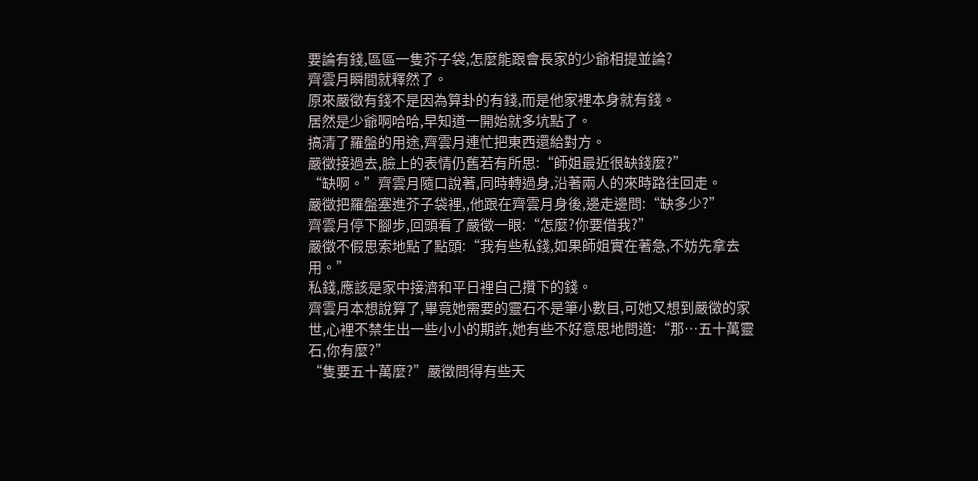要論有錢,區區一隻芥子袋,怎麼能跟會長家的少爺相提並論?
齊雲月瞬間就釋然了。
原來嚴徵有錢不是因為算卦的有錢,而是他家裡本身就有錢。
居然是少爺啊哈哈,早知道一開始就多坑點了。
搞清了羅盤的用途,齊雲月連忙把東西還給對方。
嚴徵接過去,臉上的表情仍舊若有所思:“師姐最近很缺錢麼?”
“缺啊。”齊雲月隨口說著,同時轉過身,沿著兩人的來時路往回走。
嚴徵把羅盤塞進芥子袋裡,,他跟在齊雲月身後,邊走邊問:“缺多少?”
齊雲月停下腳步,回頭看了嚴徵一眼:“怎麼?你要借我?”
嚴徵不假思索地點了點頭:“我有些私錢,如果師姐實在著急,不妨先拿去用。”
私錢,應該是家中接濟和平日裡自己攢下的錢。
齊雲月本想說算了,畢竟她需要的靈石不是筆小數目,可她又想到嚴徵的家世,心裡不禁生出一些小小的期許,她有些不好意思地問道:“那…五十萬靈石,你有麼?”
“隻要五十萬麼?”嚴徵問得有些天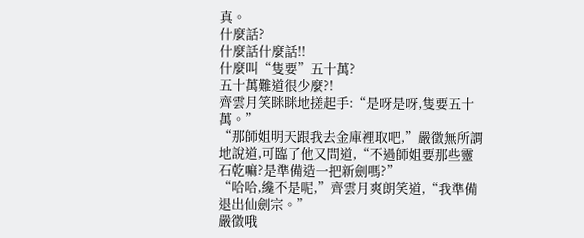真。
什麼話?
什麼話什麼話!!
什麼叫“隻要”五十萬?
五十萬難道很少麼?!
齊雲月笑眯眯地搓起手:“是呀是呀,隻要五十萬。”
“那師姐明天跟我去金庫裡取吧,”嚴徵無所謂地說道,可臨了他又問道,“不過師姐要那些靈石乾嘛?是準備造一把新劍嗎?”
“哈哈,纔不是呢,”齊雲月爽朗笑道,“我準備退出仙劍宗。”
嚴徵哦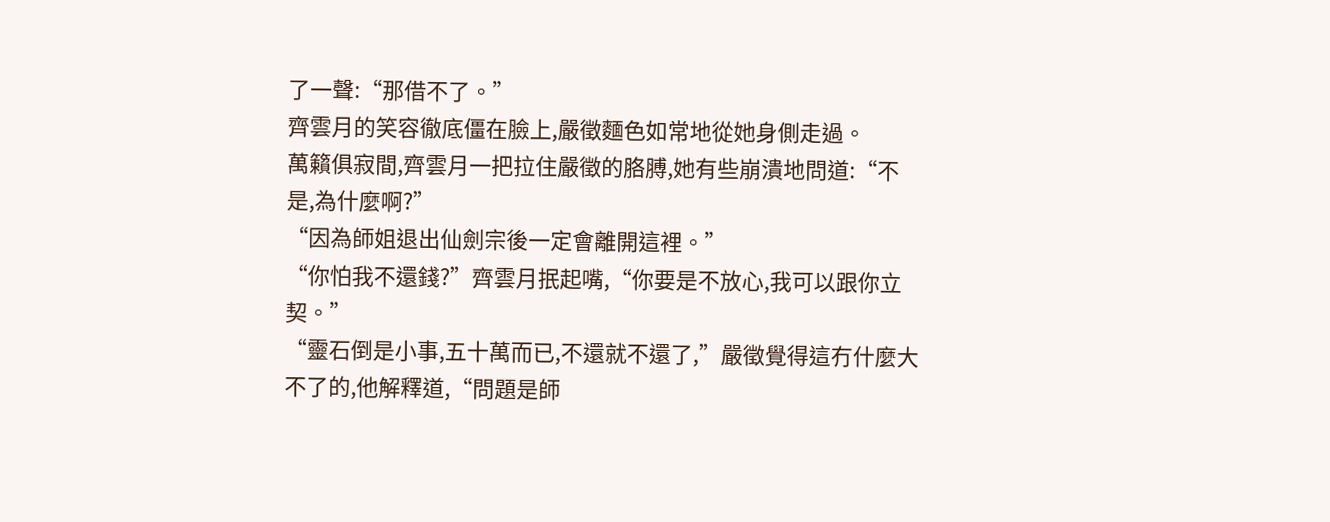了一聲:“那借不了。”
齊雲月的笑容徹底僵在臉上,嚴徵麵色如常地從她身側走過。
萬籟俱寂間,齊雲月一把拉住嚴徵的胳膊,她有些崩潰地問道:“不是,為什麼啊?”
“因為師姐退出仙劍宗後一定會離開這裡。”
“你怕我不還錢?”齊雲月抿起嘴,“你要是不放心,我可以跟你立契。”
“靈石倒是小事,五十萬而已,不還就不還了,”嚴徵覺得這冇什麼大不了的,他解釋道,“問題是師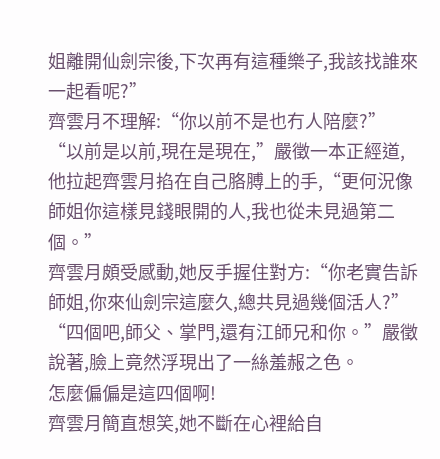姐離開仙劍宗後,下次再有這種樂子,我該找誰來一起看呢?”
齊雲月不理解:“你以前不是也冇人陪麼?”
“以前是以前,現在是現在,”嚴徵一本正經道,他拉起齊雲月掐在自己胳膊上的手,“更何況像師姐你這樣見錢眼開的人,我也從未見過第二個。”
齊雲月頗受感動,她反手握住對方:“你老實告訴師姐,你來仙劍宗這麼久,總共見過幾個活人?”
“四個吧,師父、掌門,還有江師兄和你。”嚴徵說著,臉上竟然浮現出了一絲羞赧之色。
怎麼偏偏是這四個啊!
齊雲月簡直想笑,她不斷在心裡給自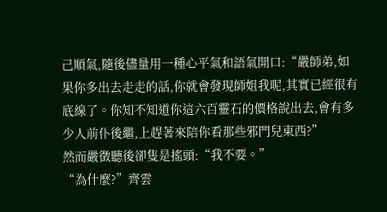己順氣,隨後儘量用一種心平氣和語氣開口:“嚴師弟,如果你多出去走走的話,你就會發現師姐我呢,其實已經很有底線了。你知不知道你這六百靈石的價格說出去,會有多少人前仆後繼,上趕著來陪你看那些邪門兒東西?”
然而嚴徵聽後卻隻是搖頭:“我不要。”
“為什麼?”齊雲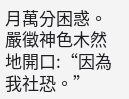月萬分困惑。
嚴徵神色木然地開口:“因為我社恐。”